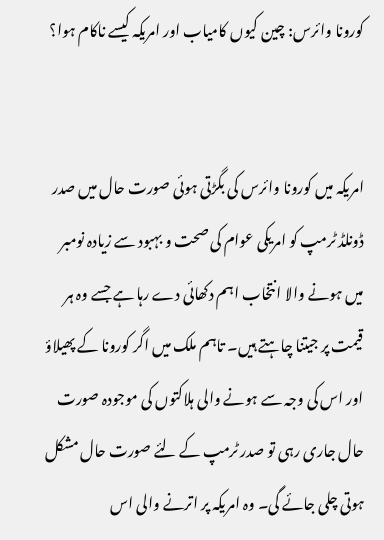کورونا وائرس: چین کیوں کامیاب اور امریکہ کیسے ناکام ہوا؟


امریکہ میں کورونا وائرس کی بگڑتی ہوئی صورت حال میں صدر ڈونلڈ ٹرمپ کو امریکی عوام کی صحت و بہبود سے زیادہ نومبر میں ہونے والا انتخاب اہم دکھائی دے رہا ہے جسے وہ ہر قیمت پر جیتنا چاہتے ہیں۔ تاہم ملک میں اگر کورونا کے پھیلاؤ اور اس کی وجہ سے ہونے والی ہلاکتوں کی موجودہ صورت حال جاری رہی تو صدر ٹرمپ کے لئے صورت حال مشکل ہوتی چلی جائے گی۔ وہ امریکہ پر اترنے والی اس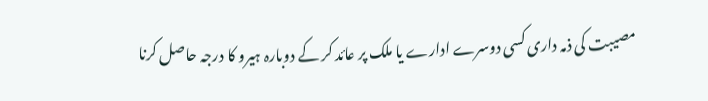مصیبت کی ذمہ داری کسی دوسرے ادارے یا ملک پر عائد کر کے دوبارہ ہیرو کا درجہ حاصل کرنا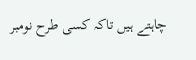چاہتے ہیں تاکہ کسی طرح نومبر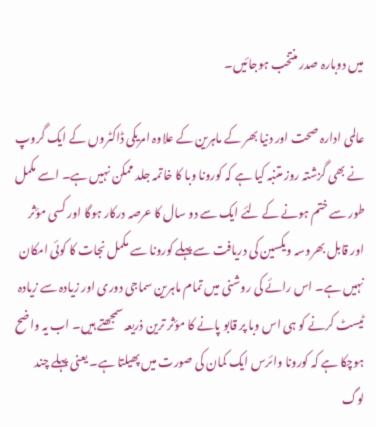میں دوبارہ صدر منتخب ہوجائیں۔

عالمی ادارہ صحت اور دنیا بھر کے ماہرین کے علاوہ امریکی ڈاکٹروں کے ایک گروپ نے بھی گزشتہ روز متنبہ کیا ہے کہ کورونا وبا کا خاتمہ جلد ممکن نہیں ہے۔ اسے مکمل طور سے ختم ہونے کے لئے ایک سے دو سال کا عرصہ درکار ہوگا اور کسی مؤثر اور قابل بھروسہ ویکسین کی دریافت سے پہلے کورونا سے مکمل نجات کا کوئی امکان نہیں ہے۔ اس رائے کی روشنی میں تمام ماہرین سماجی دوری اور زیادہ سے زیادہ ٹیسٹ کرنے کو ہی اس وبا پر قابو پانے کا مؤثر ترین ذریعہ سمجھتے ہیں۔ اب یہ واضح ہوچکا ہے کہ کورونا وائرس ایک کمان کی صورت میں پھیلتا ہے۔ یعنی پہلے چند لوگ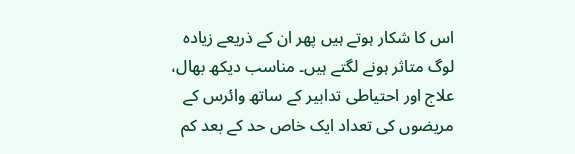اس کا شکار ہوتے ہیں پھر ان کے ذریعے زیادہ لوگ متاثر ہونے لگتے ہیں۔ مناسب دیکھ بھال، علاج اور احتیاطی تدابیر کے ساتھ وائرس کے مریضوں کی تعداد ایک خاص حد کے بعد کم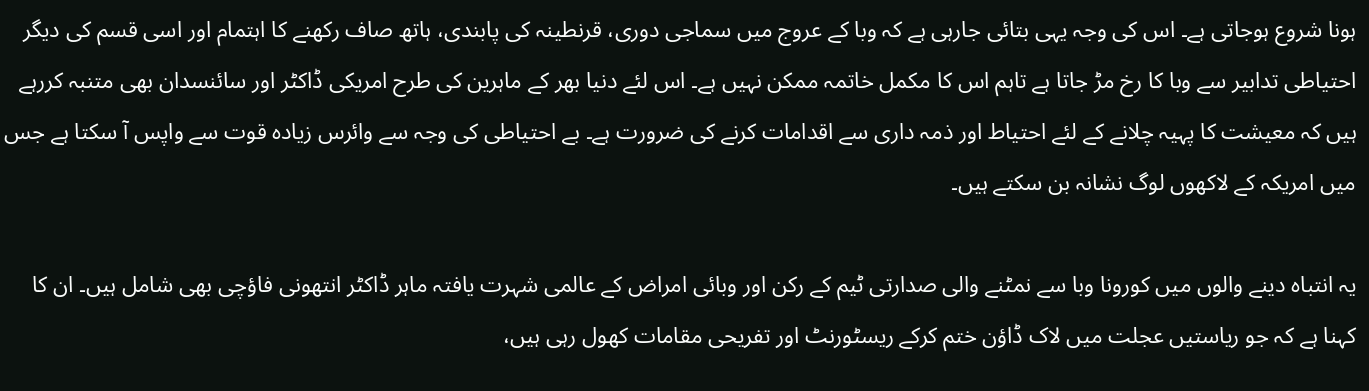ہونا شروع ہوجاتی ہے۔ اس کی وجہ یہی بتائی جارہی ہے کہ وبا کے عروج میں سماجی دوری، قرنطینہ کی پابندی، ہاتھ صاف رکھنے کا اہتمام اور اسی قسم کی دیگر احتیاطی تدابیر سے وبا کا رخ مڑ جاتا ہے تاہم اس کا مکمل خاتمہ ممکن نہیں ہے۔ اس لئے دنیا بھر کے ماہرین کی طرح امریکی ڈاکٹر اور سائنسدان بھی متنبہ کررہے ہیں کہ معیشت کا پہیہ چلانے کے لئے احتیاط اور ذمہ داری سے اقدامات کرنے کی ضرورت ہے۔ بے احتیاطی کی وجہ سے وائرس زیادہ قوت سے واپس آ سکتا ہے جس میں امریکہ کے لاکھوں لوگ نشانہ بن سکتے ہیں۔

یہ انتباہ دینے والوں میں کورونا وبا سے نمٹنے والی صدارتی ٹیم کے رکن اور وبائی امراض کے عالمی شہرت یافتہ ماہر ڈاکٹر انتھونی فاؤچی بھی شامل ہیں۔ ان کا کہنا ہے کہ جو ریاستیں عجلت میں لاک ڈاؤن ختم کرکے ریسٹورنٹ اور تفریحی مقامات کھول رہی ہیں،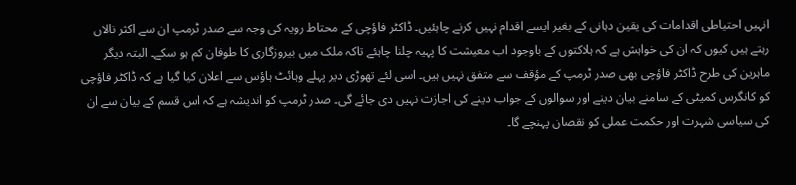انہیں احتیاطی اقدامات کی یقین دہانی کے بغیر ایسے اقدام نہیں کرنے چاہئیں۔ ڈاکٹر فاؤچی کے محتاط رویہ کی وجہ سے صدر ٹرمپ ان سے اکثر نالاں رہتے ہیں کیوں کہ ان کی خواہش ہے کہ ہلاکتوں کے باوجود اب معیشت کا پہیہ چلنا چاہئے تاکہ ملک میں بیروزگاری کا طوفان کم ہو سکے۔ البتہ دیگر ماہرین کی طرح ڈاکٹر فاؤچی بھی صدر ٹرمپ کے مؤقف سے متفق نہیں ہیں۔ اسی لئے تھوڑی دیر پہلے وہائٹ ہاؤس سے اعلان کیا گیا ہے کہ ڈاکٹر فاؤچی کو کانگرس کمیٹی کے سامنے بیان دینے اور سوالوں کے جواب دینے کی اجازت نہیں دی جائے گی۔ صدر ٹرمپ کو اندیشہ ہے کہ اس قسم کے بیان سے ان کی سیاسی شہرت اور حکمت عملی کو نقصان پہنچے گا۔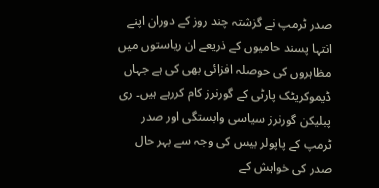صدر ٹرمپ نے گزشتہ چند روز کے دوران اپنے انتہا پسند حامیوں کے ذریعے ان ریاستوں میں مظاہروں کی حوصلہ افزائی بھی کی ہے جہاں ڈیموکریٹک پارٹی کے گورنرز کام کررہے ہیں۔ ری پبلیکن گورنرز سیاسی وابستگی اور صدر ٹرمپ کے پاپولر بیس کی وجہ سے بہر حال صدر کی خواہش کے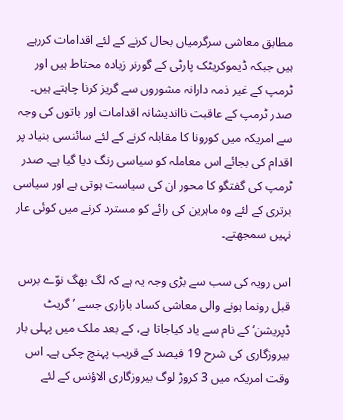مطابق معاشی سرگرمیاں بحال کرنے کے لئے اقدامات کررہے ہیں جبکہ ڈیموکریٹک پارٹی کے گورنر زیادہ محتاط ہیں اور ٹرمپ کے غیر ذمہ دارانہ مشوروں سے گریز کرنا چاہتے ہیں۔ صدر ٹرمپ کے عاقبت نااندیشانہ اقدامات اور باتوں کی وجہ سے امریکہ میں کورونا کا مقابلہ کرنے کے لئے سائنسی بنیاد پر اقدام کی بجائے اس معاملہ کو سیاسی رنگ دیا گیا ہے۔ صدر ٹرمپ کی گفتگو کا محور ان کی سیاست ہوتی ہے اور سیاسی برتری کے لئے وہ ماہرین کی رائے کو مسترد کرنے میں کوئی عار نہیں سمجھتے۔

اس رویہ کی سب سے بڑی وجہ یہ ہے کہ لگ بھگ نوّے برس قبل رونما ہونے والی معاشی کساد بازاری جسے ’گریٹ ڈپریشن‘ کے نام سے یاد کیاجاتا ہے، کے بعد ملک میں پہلی بار بیروزگاری کی شرح 19 فیصد کے قریب پہنچ چکی ہے۔ اس وقت امریکہ میں 3 کروڑ لوگ بیروزگاری الاؤنس کے لئے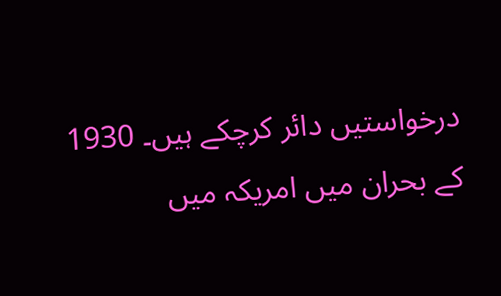درخواستیں دائر کرچکے ہیں۔ 1930 کے بحران میں امریکہ میں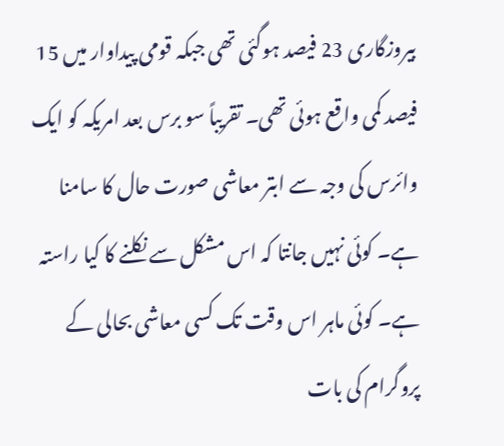بیروزگاری 23 فیصد ہوگئی تھی جبکہ قومی پیداوار میں 15 فیصد کمی واقع ہوئی تھی۔ تقریباً سو برس بعد امریکہ کو ایک وائرس کی وجہ سے ابتر معاشی صورت حال کا سامنا ہے۔ کوئی نہیں جانتا کہ اس مشکل سے نکلنے کا کیا راستہ ہے۔ کوئی ماہر اس وقت تک کسی معاشی بحالی کے پروگرام کی بات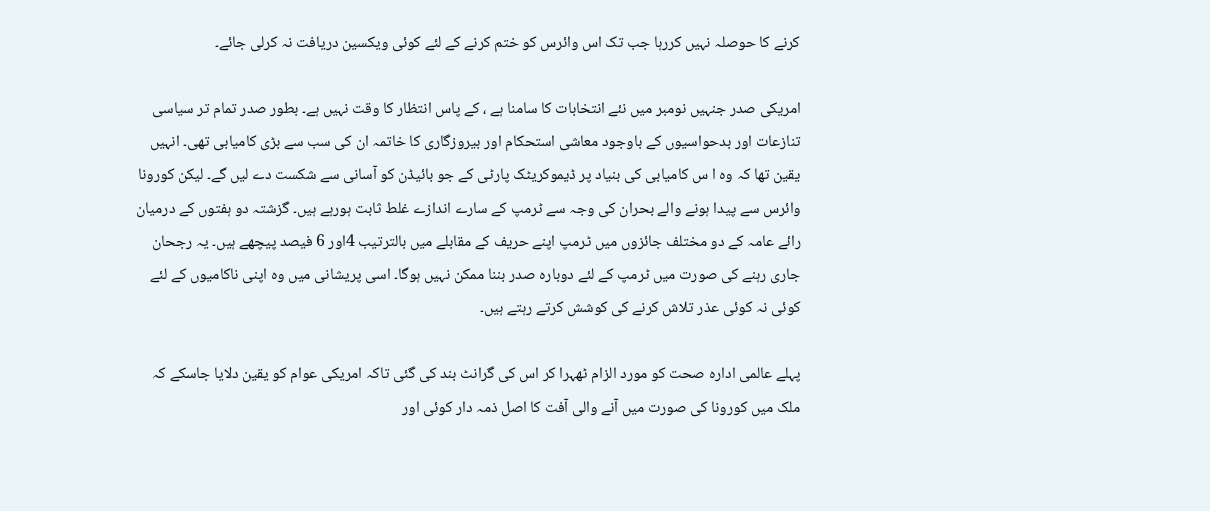کرنے کا حوصلہ نہیں کررہا جب تک اس وائرس کو ختم کرنے کے لئے کوئی ویکسین دریافت نہ کرلی جائے۔

امریکی صدر جنہیں نومبر میں نئے انتخابات کا سامنا ہے ، کے پاس انتظار کا وقت نہیں ہے۔ بطور صدر تمام تر سیاسی تنازعات اور بدحواسیوں کے باوجود معاشی استحکام اور بیروزگاری کا خاتمہ ان کی سب سے بڑی کامیابی تھی۔ انہیں یقین تھا کہ وہ ا س کامیابی کی بنیاد پر ڈیموکریٹک پارٹی کے جو بائیڈن کو آسانی سے شکست دے لیں گے۔ لیکن کورونا وائرس سے پیدا ہونے والے بحران کی وجہ سے ٹرمپ کے سارے اندازے غلط ثابت ہورہے ہیں۔ گزشتہ دو ہفتوں کے درمیان رائے عامہ کے دو مختلف جائزوں میں ٹرمپ اپنے حریف کے مقابلے میں بالترتیب 4اور 6 فیصد پیچھے ہیں۔ یہ رجحان جاری رہنے کی صورت میں ٹرمپ کے لئے دوبارہ صدر بننا ممکن نہیں ہوگا۔ اسی پریشانی میں وہ اپنی ناکامیوں کے لئے کوئی نہ کوئی عذر تلاش کرنے کی کوشش کرتے رہتے ہیں۔

پہلے عالمی ادارہ صحت کو مورد الزام ٹھہرا کر اس کی گرانٹ بند کی گئی تاکہ امریکی عوام کو یقین دلایا جاسکے کہ ملک میں کورونا کی صورت میں آنے والی آفت کا اصل ذمہ دار کوئی اور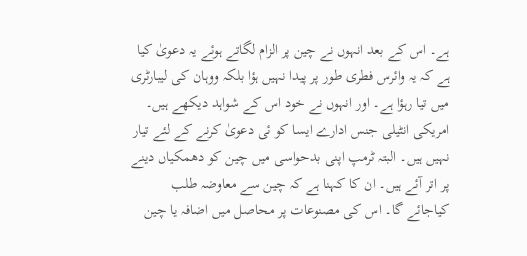ہے۔ اس کے بعد انہوں نے چین پر الزام لگاتے ہوئے یہ دعویٰ کیا ہے کہ یہ وائرس فطری طور پر پیدا نہیں ہؤا بلکہ ووہان کی لیبارٹری میں تیا رہؤا ہے۔ اور انہوں نے خود اس کے شواہد دیکھے ہیں۔ امریکی انٹیلی جنس ادارے ایسا کو ئی دعویٰ کرنے کے لئے تیار نہیں ہیں۔ البتہ ٹرمپ اپنی بدحواسی میں چین کو دھمکیاں دینے پر اتر آئے ہیں۔ ان کا کہنا ہے کہ چین سے معاوضہ طلب کیاجائے گا۔ اس کی مصنوعات پر محاصل میں اضافہ یا چین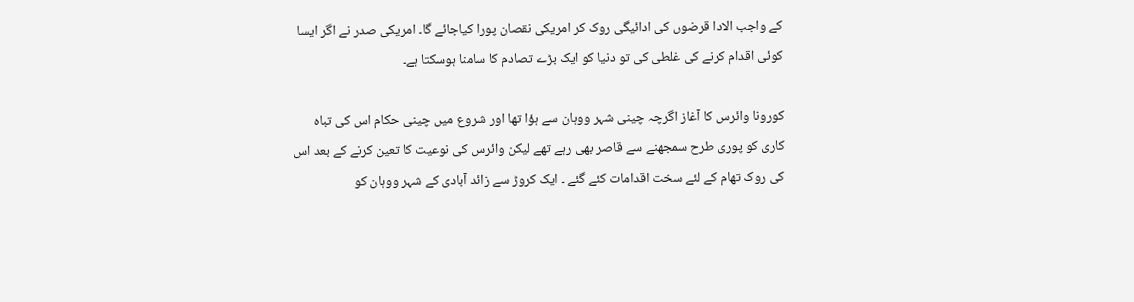کے واجب الادا قرضوں کی ادائیگی روک کر امریکی نقصان پورا کیاجائے گا۔ امریکی صدر نے اگر ایسا کوئی اقدام کرنے کی غلطی کی تو دنیا کو ایک بڑے تصادم کا سامنا ہوسکتا ہے۔

کورونا وائرس کا آغاز اگرچہ چینی شہر ووہان سے ہؤا تھا اور شروع میں چینی حکام اس کی تباہ کاری کو پوری طرح سمجھنے سے قاصر بھی رہے تھے لیکن وائرس کی نوعیت کا تعین کرنے کے بعد اس کی روک تھام کے لئے سخت اقدامات کئے گئے ۔ ایک کروڑ سے زائد آبادی کے شہر ووہان کو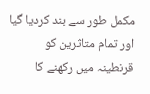مکمل طور سے بند کردیا گیا اور تمام متاثرین کو قرنطینہ میں رکھنے کا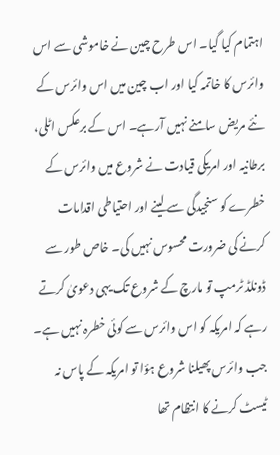اہتمام کیا گیا۔ اس طرح چین نے خاموشی سے اس وائرس کا خاتمہ کیا اور اب چین میں اس وائرس کے نئے مریض سامنے نہیں آرہے۔ اس کے برعکس اٹلی، برطانیہ اور امریکی قیادت نے شروع میں وائرس کے خطرے کو سنجیدگی سے لینے اور احتیاطی اقدامات کرنے کی ضرورت محسوس نہیں کی۔ خاص طور سے ڈونلڈ ٹرمپ تو مارچ کے شروع تک یہی دعویٰ کرتے رہے کہ امریکہ کو اس وائرس سے کوئی خطرہ نہیں ہے۔ جب وائرس پھیلنا شروع ہؤا تو امریکہ کے پاس نہ ٹیسٹ کرنے کا انتظام تھا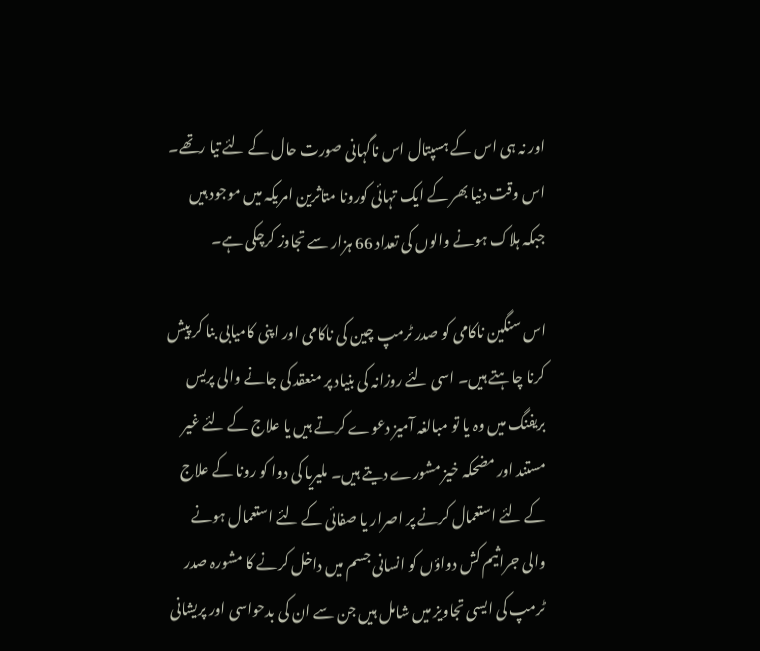اور نہ ہی اس کے ہسپتال اس ناگہانی صورت حال کے لئے تیا رتھے۔ اس وقت دنیا بھر کے ایک تہائی کورونا متاثرین امریکہ میں موجود ہیں جبکہ ہلاک ہونے والوں کی تعداد 66 ہزار سے تجاوز کرچکی ہے۔

اس سنگین ناکامی کو صدر ٹرمپ چین کی ناکامی اور اپنی کامیابی بنا کر پیش کرنا چاہتے ہیں۔ اسی لئے روزانہ کی بنیاد پر منعقد کی جانے والی پریس بریفنگ میں وہ یا تو مبالغہ آمیز دعوے کرتے ہیں یا علاج کے لئے غیر مستند اور مضحکہ خیز مشورے دیتے ہیں۔ ملیریا کی دوا کو رونا کے علاج کے لئے استعمال کرنے پر اصرار یا صفائی کے لئے استعمال ہونے والی جراثیم کش دواؤں کو انسانی جسم میں داخل کرنے کا مشورہ صدر ٹرمپ کی ایسی تجاویز میں شامل ہیں جن سے ان کی بدحواسی اور پریشانی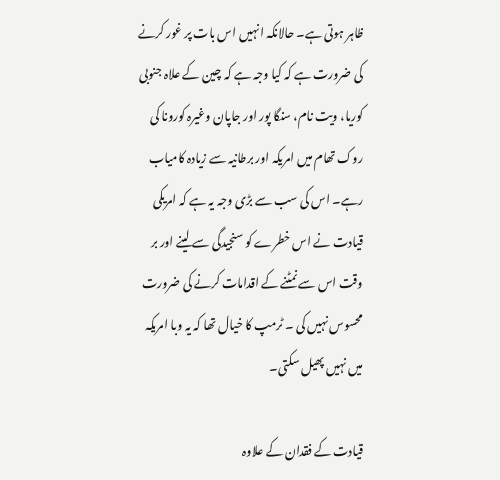ظاہر ہوتی ہے۔ حالانکہ انہیں اس بات پر غور کرنے کی ضرورت ہے کہ کیا وجہ ہے کہ چین کے علاہ جنوبی کوریا، ویت نام، سنگا پور اور جاپان وغیرہ کورونا کی روک تھام میں امریکہ اور برطانیہ سے زیادہ کامیاب رہے۔ اس کی سب سے بڑی وجہ یہ ہے کہ امریکی قیادت نے اس خطرے کو سنجیدگی سے لینے اور بر وقت اس سے نمٹنے کے اقدامات کرنے کی ضرورت محسوس نہیں کی ۔ ٹرمپ کا خیال تھا کہ یہ وبا امریکہ میں نہیں پھیل سکتی۔

قیادت کے فقدان کے علاوہ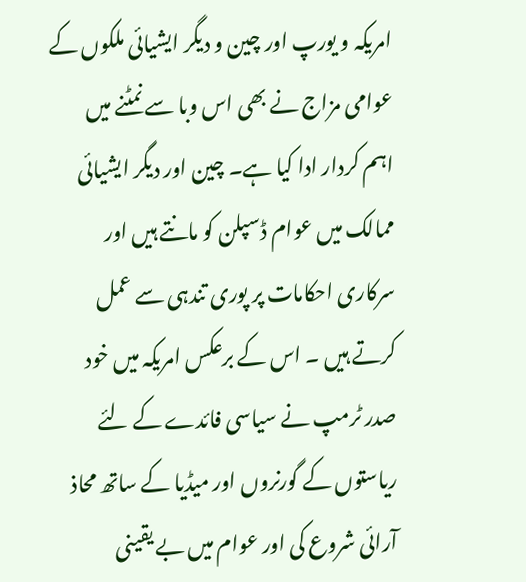امریکہ و یورپ اور چین و دیگر ایشیائی ملکوں کے عوامی مزاج نے بھی اس وبا سے نمٹنے میں اہم کردار ادا کیا ہے۔ چین اور دیگر ایشیائی ممالک میں عوام ڈسپلن کو مانتے ہیں اور سرکاری احکامات پر پوری تندہی سے عمل کرتے ہیں ۔ اس کے برعکس امریکہ میں خود صدر ٹرمپ نے سیاسی فائدے کے لئے ریاستوں کے گورنروں اور میڈیا کے ساتھ محاذ آرائی شروع کی اور عوام میں بے یقینی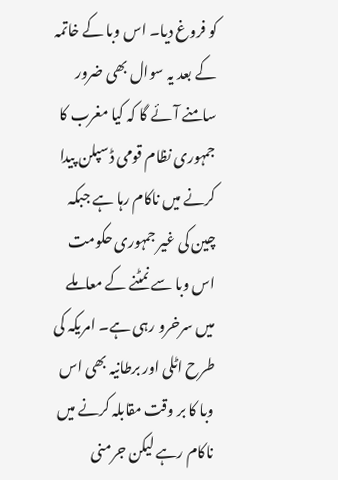کو فروغ دیا۔ اس وبا کے خاتمہ کے بعد یہ سوال بھی ضرور سامنے آئے گا کہ کیا مغرب کا جمہوری نظام قومی ڈسپلن پیدا کرنے میں ناکام رہا ہے جبکہ چین کی غیر جمہوری حکومت اس وبا سے نمٹنے کے معاملے میں سرخرو رہی ہے۔ امریکہ کی طرح اٹلی اور برطانیہ بھی اس وبا کا بر وقت مقابلہ کرنے میں ناکام رہے لیکن جرمنی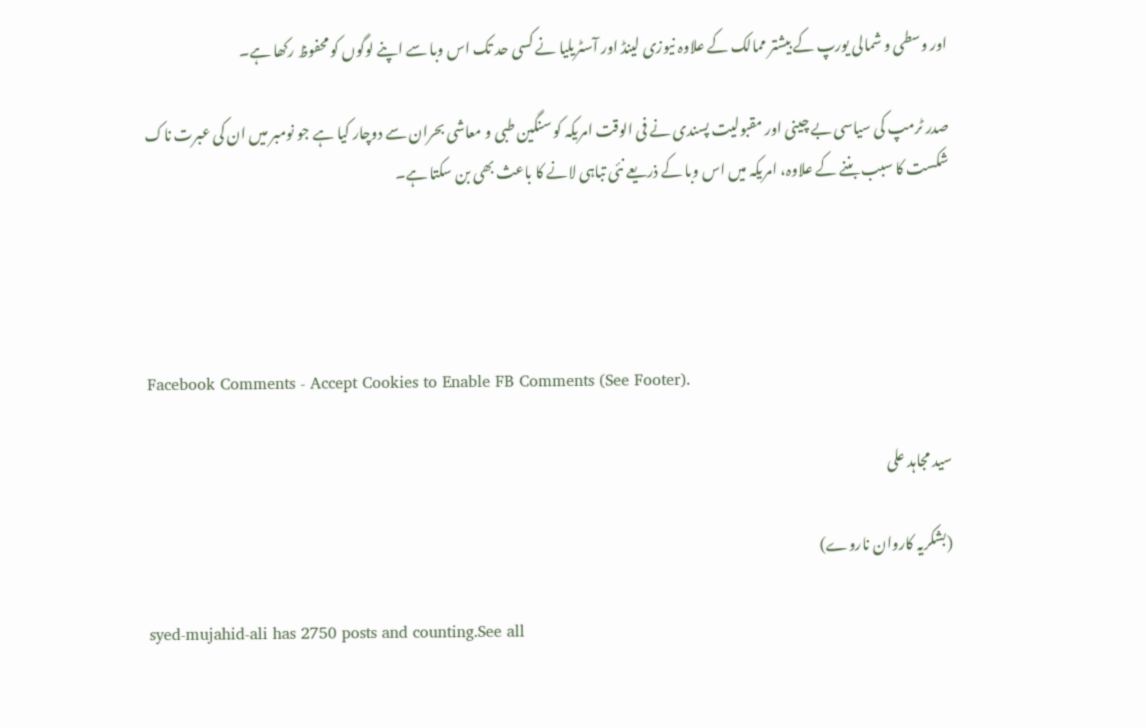اور وسطی و شمالی یورپ کے بیشتر ممالک کے علاوہ نیوزی لینڈ اور آسٹریلیا نے کسی حد تک اس وبا سے اپنے لوگوں کو محفوظ رکھا ہے۔

صدر ٹرمپ کی سیاسی بے چینی اور مقبولیت پسندی نے فی الوقت امریکہ کو سنگین طبی و معاشی بحران سے دوچار کیا ہے جو نومبر میں ان کی عبرت ناک شکست کا سبب بننے کے علاوہ، امریکہ میں اس وبا کے ذریعے نئی تباہی لانے کا باعث بھی بن سکتا ہے۔




Facebook Comments - Accept Cookies to Enable FB Comments (See Footer).

سید مجاہد علی

(بشکریہ کاروان ناروے)

syed-mujahid-ali has 2750 posts and counting.See all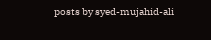posts by syed-mujahid-ali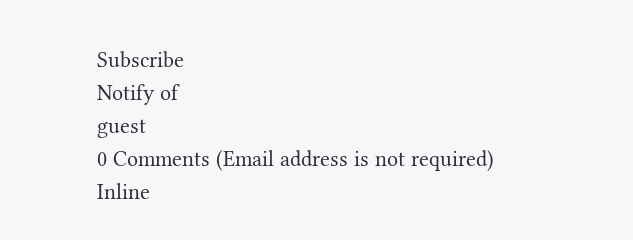Subscribe
Notify of
guest
0 Comments (Email address is not required)
Inline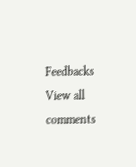Feedbacks
View all comments